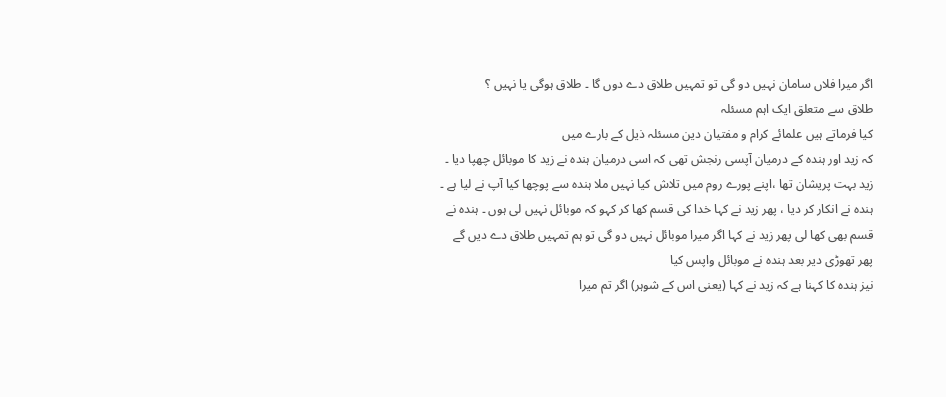اگر میرا فلاں سامان نہیں دو گی تو تمہیں طلاق دے دوں گا ۔ طلاق ہوگی یا نہیں ؟
طلاق سے متعلق ایک اہم مسئلہ
کیا فرماتے ہیں علمائے کرام و مفتیان دین مسئلہ ذیل کے بارے میں
کہ زید اور ہندہ کے درمیان آپسی رنجش تھی کہ اسی درمیان ہندہ نے زید کا موبائل چھپا دیا ۔ زید بہت پریشان تھا ،اپنے پورے روم میں تلاش کیا نہیں ملا ہندہ سے پوچھا کیا آپ نے لیا ہے ۔ ہندہ نے انکار کر دیا ، پھر زید نے کہا خدا کی قسم کھا کر کہو کہ موبائل نہیں لی ہوں ۔ ہندہ نے قسم بھی کھا لی پھر زید نے کہا اگر میرا موبائل نہیں دو گی تو ہم تمہیں طلاق دے دیں گے
پھر تھوڑی دیر بعد ہندہ نے موبائل واپس کیا
نیز ہندہ کا کہنا ہے کہ زید نے کہا (یعنی اس کے شوہر) اگر تم میرا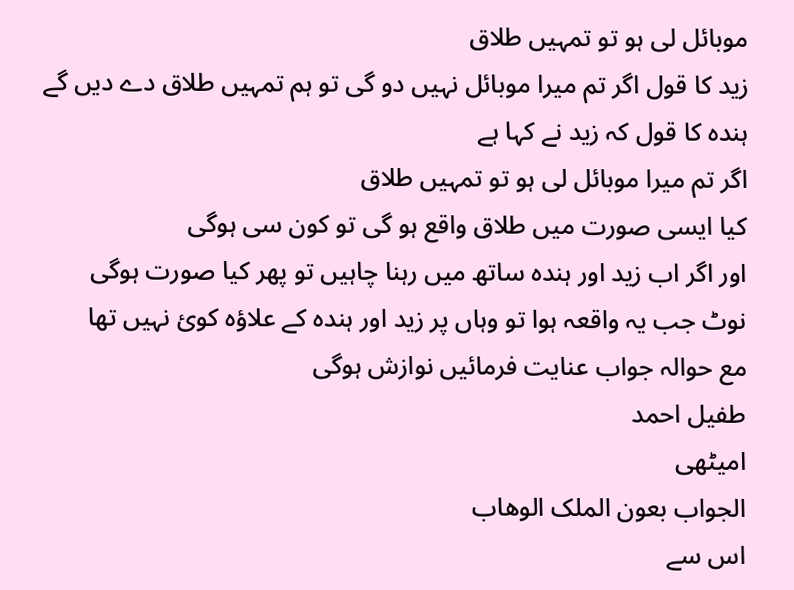موبائل لی ہو تو تمہیں طلاق
زید کا قول اگر تم میرا موبائل نہیں دو گی تو ہم تمہیں طلاق دے دیں گے
ہندہ کا قول کہ زید نے کہا ہے
اگر تم میرا موبائل لی ہو تو تمہیں طلاق
کیا ایسی صورت میں طلاق واقع ہو گی تو کون سی ہوگی
اور اگر اب زید اور ہندہ ساتھ میں رہنا چاہیں تو پھر کیا صورت ہوگی
نوٹ جب یہ واقعہ ہوا تو وہاں پر زید اور ہندہ کے علاؤہ کوئ نہیں تھا
مع حوالہ جواب عنایت فرمائیں نوازش ہوگی
طفیل احمد
امیٹھی
الجواب بعون الملک الوھاب
اس سے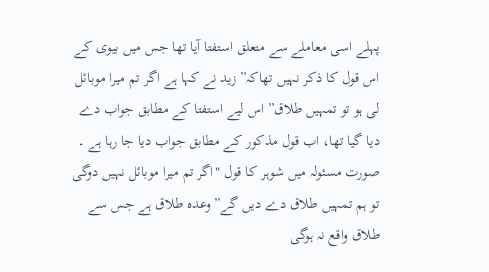پہلے اسی معاملے سے متعلق استفتا آیا تھا جس میں بیوی کے اس قول کا ذکر نہیں تھاکہ”زید نے کہا ہے اگر تم میرا موبائل لی ہو تو تمہیں طلاق” اس لیے استفتا کے مطابق جواب دے دیا گیا تھا، اب قول مذکور کے مطابق جواب دیا جا رہا ہے ۔
صورت مسئولہ میں شوہر کا قول "اگر تم میرا موبائل نہیں دوگی تو ہم تمہیں طلاق دے دیں گے”وعدہ طلاق ہے جس سے طلاق واقع نہ ہوگی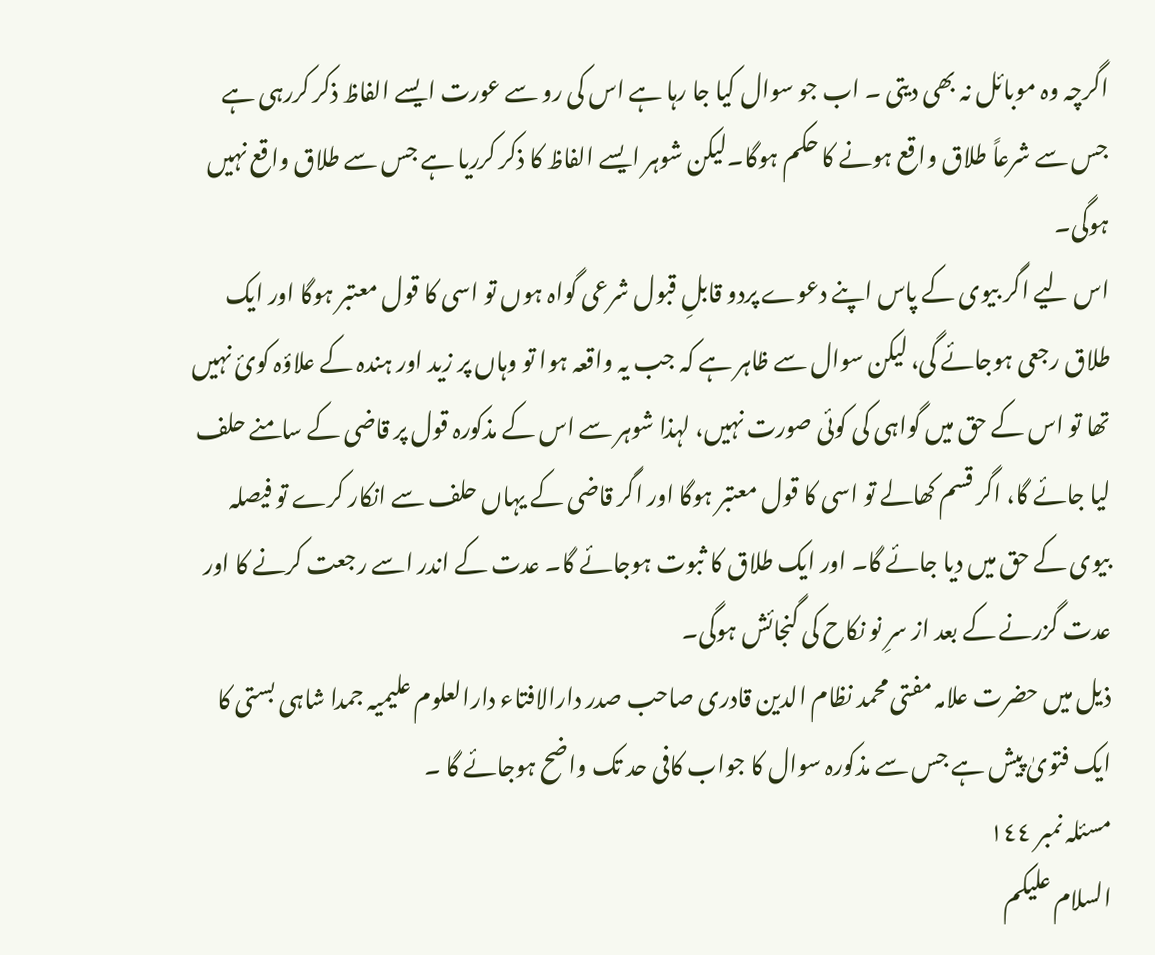اگرچہ وہ موبائل نہ بھی دیتی ۔ اب جو سوال کیا جا رہا ہے اس کی رو سے عورت ایسے الفاظ ذکر کررہی ہے جس سے شرعاً طلاق واقع ہونے کا حکم ہوگا۔لیکن شوہر ایسے الفاظ کا ذکر کرریا ہے جس سے طلاق واقع نہیں ہوگی۔
اس لیے اگر بیوی کے پاس اپنے دعوے پردو قابلِ قبول شرعی گواہ ہوں تو اسی کا قول معتبر ہوگا اور ایک طلاق رجعی ہوجائے گی، لیکن سوال سے ظاہر ہے کہ جب یہ واقعہ ہوا تو وہاں پر زید اور ہندہ کے علاؤہ کوئ نہیں تھا تو اس کے حق میں گواہی کی کوئی صورت نہیں، لہذا شوہر سے اس کے مذکورہ قول پر قاضی کے سامنے حلف لیا جائے گا، اگر قسم کھالے تو اسی کا قول معتبر ہوگا اور اگر قاضی کے یہاں حلف سے انکار کرے تو فیصلہ بیوی کے حق میں دیا جائے گا۔ اور ایک طلاق کا ثبوت ہوجائے گا۔ عدت کے اندر اسے رجعت کرنے کا اور عدت گزرنے کے بعد از سرِ نو نکاح کی گنجائش ہوگی۔
ذیل میں حضرت علامہ مفتی محمد نظام الدین قادری صاحب صدر دارالافتاء دارالعلوم علیمیہ جمدا شاہی بستی کا ایک فتویٰ پیش ہے جس سے مذکورہ سوال کا جواب کافی حد تک واضح ہوجائے گا ۔
مسئلہ نمبر ١٤٤
السلام علیکم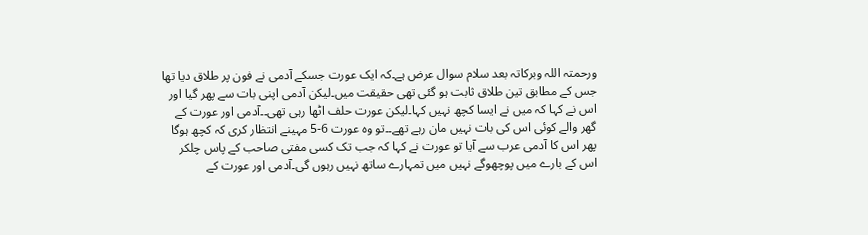ورحمتہ اللہ وبرکاتہ بعد سلام سوال عرض ہے۔کہ ایک عورت جسکے آدمی نے فون پر طلاق دیا تھا جس کے مطابق تین طلاق ثابت ہو گئی تھی حقیقت میں۔لیکن آدمی اپنی بات سے پھر گیا اور اس نے کہا کہ میں نے ایسا کچھ نہیں کہا۔لیکن عورت حلف اٹھا رہی تھی۔۔آدمی اور عورت کے گھر والے کوئی اس کی بات نہیں مان رہے تھے۔۔تو وہ عورت 6-5 مہینے انتظار کری کہ کچھ ہوگا پھر اس کا آدمی عرب سے آیا تو عورت نے کہا کہ جب تک کسی مفتی صاحب کے پاس چلکر اس کے بارے میں پوچھوگے نہیں میں تمہارے ساتھ نہیں رہوں گی۔آدمی اور عورت کے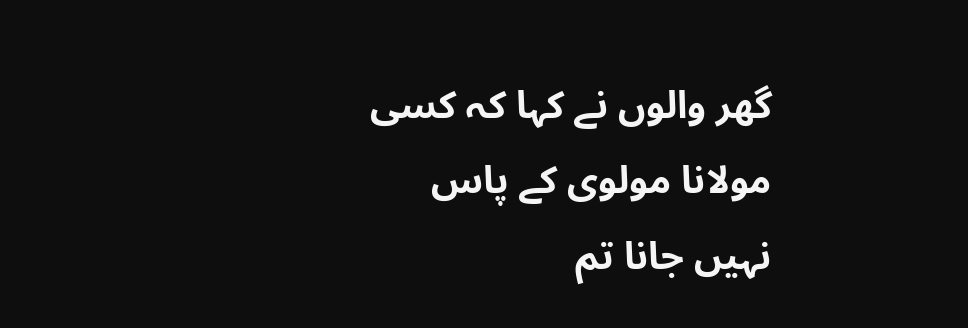گھر والوں نے کہا کہ کسی مولانا مولوی کے پاس نہیں جانا تم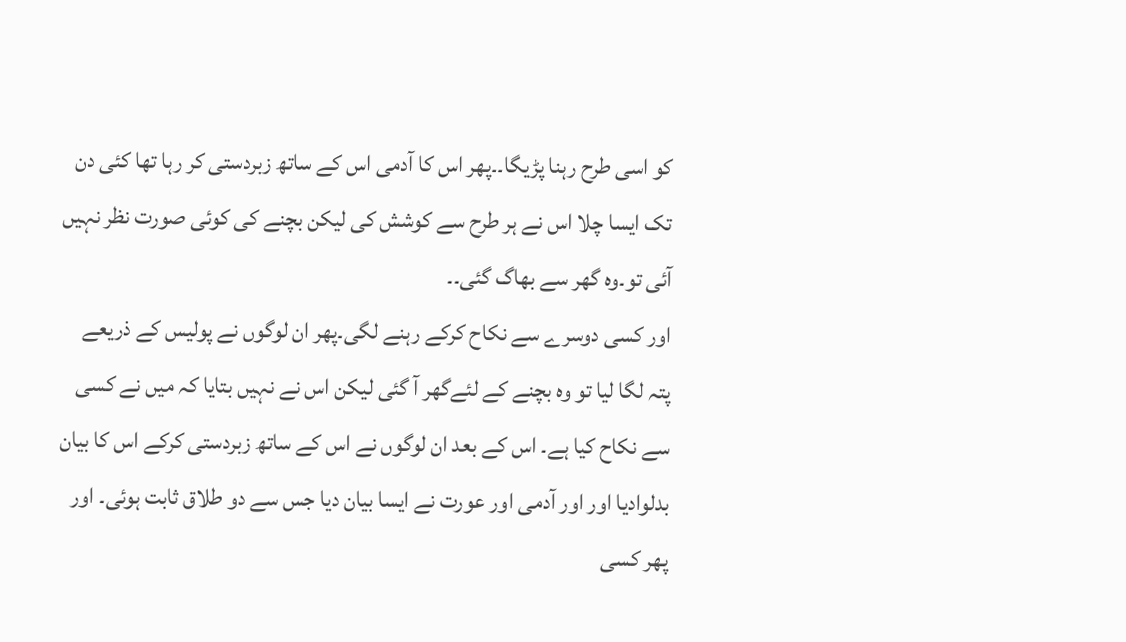کو اسی طرح رہنا پڑیگا۔۔پھر اس کا آدمی اس کے ساتھ زبردستی کر رہا تھا کئی دن تک ایسا چلا اس نے ہر طرح سے کوشش کی لیکن بچنے کی کوئی صورت نظر نہیں آئی تو۔وہ گھر سے بھاگ گئی۔۔
اور کسی دوسرے سے نکاح کرکے رہنے لگی۔پھر ان لوگوں نے پولیس کے ذریعے پتہ لگا لیا تو وہ بچنے کے لئےگھر آ گئی لیکن اس نے نہیں بتایا کہ میں نے کسی سے نکاح کیا ہے۔ اس کے بعد ان لوگوں نے اس کے ساتھ زبردستی کرکے اس کا بیان بدلوادیا اور اور آدمی اور عورت نے ایسا بیان دیا جس سے دو طلاق ثابت ہوئی۔ اور پھر کسی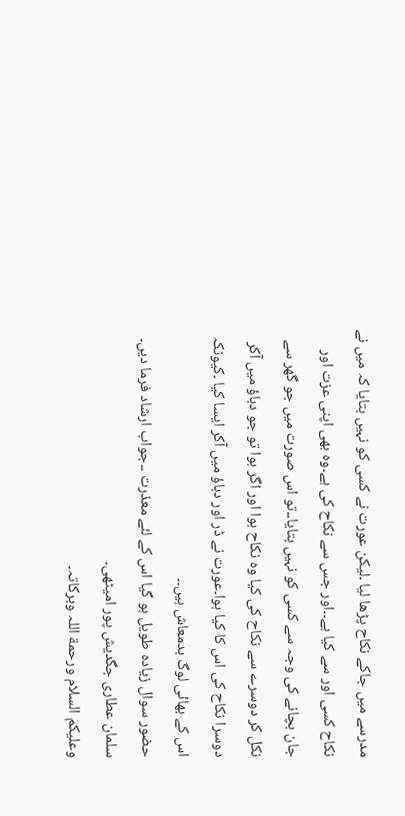مدرسے میں جاکے نکاح پڑھا لیا ۔لیکن عورت نے کسی کو نہیں بتایا کہ میں نے نکاح کسی اور سے کیا ہے۔۔اور جس سے نکاح کی ہے۔وہ بھی اپنی عزت اور جان بچانے کی وجہ سے کسی کو نہیں بتایا۔۔تو اس صورت میں جو گھر سے نکل کر دوسرے سے نکاح کی کیا وہ نکاح ہوا اور اگر ہوا تو جو دباؤ میں آکر دوسرا نکاح کی اس کا کیا ہوا۔عورت نے ڈر اور دباؤ میں آکر ایسا کیا ۔کیونکہ اس کے بھائی لوگ بدمعاش ہیں۔۔
حضور سوال زیادہ طویل ہو گیا اس کے لئے معذرت ۔۔جواب ارشاد فرما دیں۔
سلمان عطاری جگدیش پور امیٹھی۔
وعلیکم السلام ورحمة اللہ وبرکاتہ۔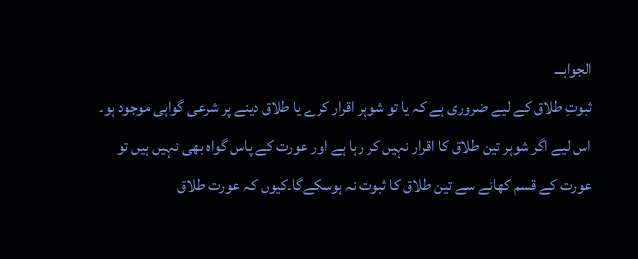الجوابـــ
ثبوتِ طلاق کے لیے ضروری ہے کہ یا تو شوہر اقرار کرے یا طلاق دینے پر شرعی گواہی موجود ہو۔ اس لیے اگر شوہر تین طلاق کا اقرار نہیں کر رہا ہے اور عورت کے پاس گواہ بھی نہیں ہیں تو عورت کے قسم کھانے سے تین طلاق کا ثبوت نہ ہوسکےگا۔کیوں کہ عورت طلاق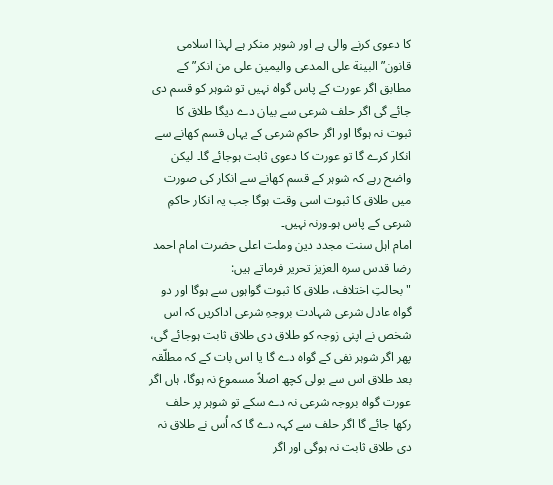کا دعوی کرنے والی ہے اور شوہر منکر ہے لہذا اسلامی قانون”البینة علی المدعی والیمین علی من انکر” کے مطابق اگر عورت کے پاس گواہ نہیں تو شوہر کو قسم دی جائے گی اگر حلف شرعی سے بیان دے دیگا طلاق کا ثبوت نہ ہوگا اور اگر حاکمِ شرعی کے یہاں قسم کھانے سے انکار کرے گا تو عورت کا دعوی ثابت ہوجائے گا۔ لیکن واضح رہے کہ شوہر کے قسم کھانے سے انکار کی صورت میں طلاق کا ثبوت اسی وقت ہوگا جب یہ انکار حاکمِ شرعی کے پاس ہو۔ورنہ نہیں۔
امام اہل سنت مجدد دین وملت اعلی حضرت امام احمد رضا قدس سرہ العزیز تحریر فرماتے ہیں:
"بحالتِ اختلاف، طلاق کا ثبوت گواہوں سے ہوگا اور دو گواہ عادل شرعی شہادت بروجہِ شرعی اداکریں کہ اس شخص نے اپنی زوجہ کو طلاق دی طلاق ثابت ہوجائے گی، پھر اگر شوہر نفی کے گواہ دے گا یا اس بات کے کہ مطلّقہ بعد طلاق اس سے بولی کچھ اصلاً مسموع نہ ہوگا، ہاں اگر عورت گواہ بروجہ شرعی نہ دے سکے تو شوہر پر حلف رکھا جائے گا اگر حلف سے کہہ دے گا کہ اُس نے طلاق نہ دی طلاق ثابت نہ ہوگی اور اگر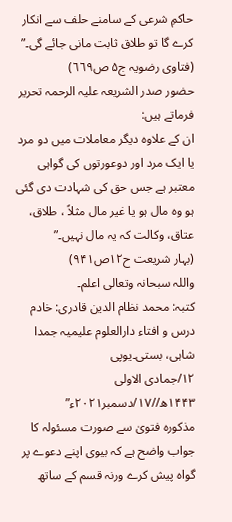حاکمِ شرعی کے سامنے حلف سے انکار کرے گا تو طلاق ثابت مانی جائے گی۔” (فتاوی رضویہ ج۵ ص٦٦٩)
حضور صدر الشریعہ علیہ الرحمہ تحریر فرماتے ہیں:
ان کے علاوہ دیگر معاملات میں دو مرد یا ایک مرد اور دوعورتوں کی گواہی معتبر ہے جس حق کی شہادت دی گئی ہو وہ مال ہو یا غیر مال مثلاً ، طلاق، عتاق، وکالت کہ یہ مال نہیں۔”
(بہار شریعت ح١٢ص٩۴١)
واللہ سبحانہ وتعالی اعلم۔
کتبہ: محمد نظام الدین قادری: خادم درس و افتاء دارالعلوم علیمیہ جمدا شاہی، بستی۔یوپی
١٢/جمادی الاولی ١۴۴٣ھ//١٧/دسمبر٢٠٢١ء”
مذکورہ فتویٰ سے صورت مسئولہ کا جواب واضح ہے کہ بیوی اپنے دعوے پر گواہ پیش کرے ورنہ قسم کے ساتھ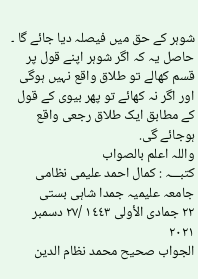شوہر کے حق میں فیصلہ دیا جائے گا ۔
حاصل یہ کہ اگر شوہر اپنے قول پر قسم کھالے تو طلاق واقع نہیں ہوگی اور اگر نہ کھائے تو پھر بیوی کے قول کے مطابق ایک طلاق رجعی واقع ہوجائے گی.
واللہ اعلم بالصواب
کتبـــہ : کمال احمد علیمی نظامی جامعہ علیمیہ جمدا شاہی بستی
٢٢ جمادی الأولی ١٤٤٣ /٢٧ دسمبر ٢٠٢١
الجواب صحیح محمد نظام الدین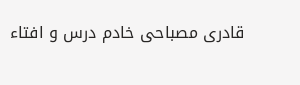قادری مصباحی خادم درس و افتاء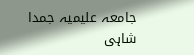جامعہ علیمیہ جمدا شاہی